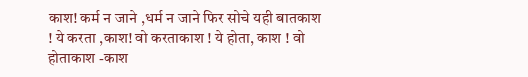काश! कर्म न जाने ,धर्म न जाने फिर सोचे यही बातकाश ! ये करता ,काश! वो करताकाश ! ये होता, काश ! वो होताकाश -काश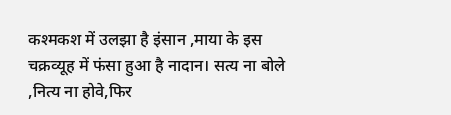कश्मकश में उलझा है इंसान ,माया के इस चक्रव्यूह में फंसा हुआ है नादान। सत्य ना बोले ,नित्य ना होवे,फिर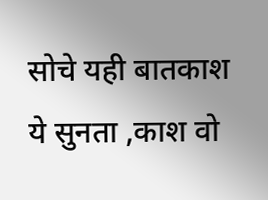सोचे यही बातकाश ये सुनता ,काश वो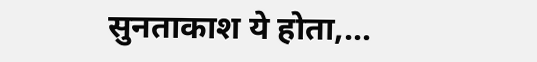सुनताकाश ये होता,…